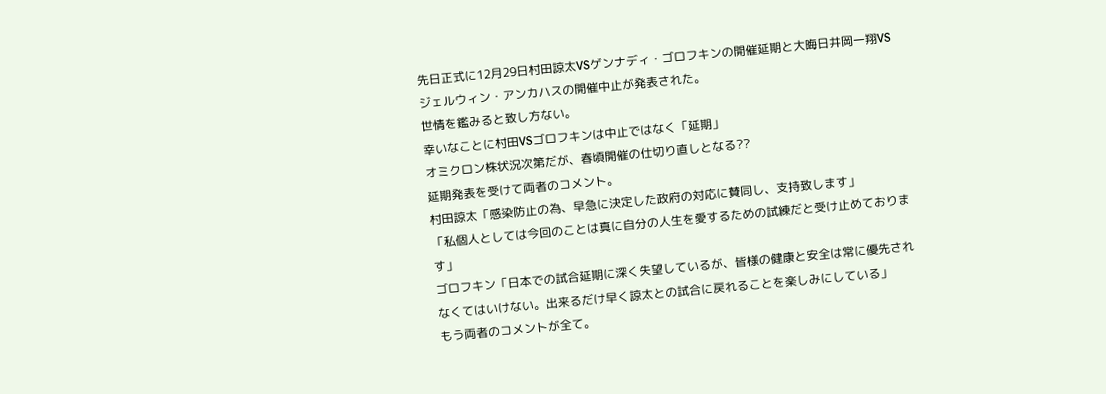先日正式に12月29日村田諒太VSゲンナディ・ゴロフキンの開催延期と大晦日井岡一翔VSジェルウィン・アンカハスの開催中止が発表された。
世情を鑑みると致し方ない。
幸いなことに村田VSゴロフキンは中止ではなく「延期」
オミクロン株状況次第だが、春頃開催の仕切り直しとなる??
延期発表を受けて両者のコメント。
村田諒太「感染防止の為、早急に決定した政府の対応に賛同し、支持致します」
「私個人としては今回のことは真に自分の人生を愛するための試練だと受け止めております」
ゴロフキン「日本での試合延期に深く失望しているが、皆様の健康と安全は常に優先されなくてはいけない。出来るだけ早く諒太との試合に戻れることを楽しみにしている」
もう両者のコメントが全て。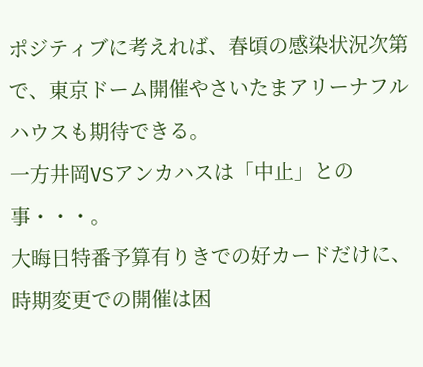ポジティブに考えれば、春頃の感染状況次第で、東京ドーム開催やさいたまアリーナフルハウスも期待できる。
一方井岡VSアンカハスは「中止」との事・・・。
大晦日特番予算有りきでの好カードだけに、時期変更での開催は困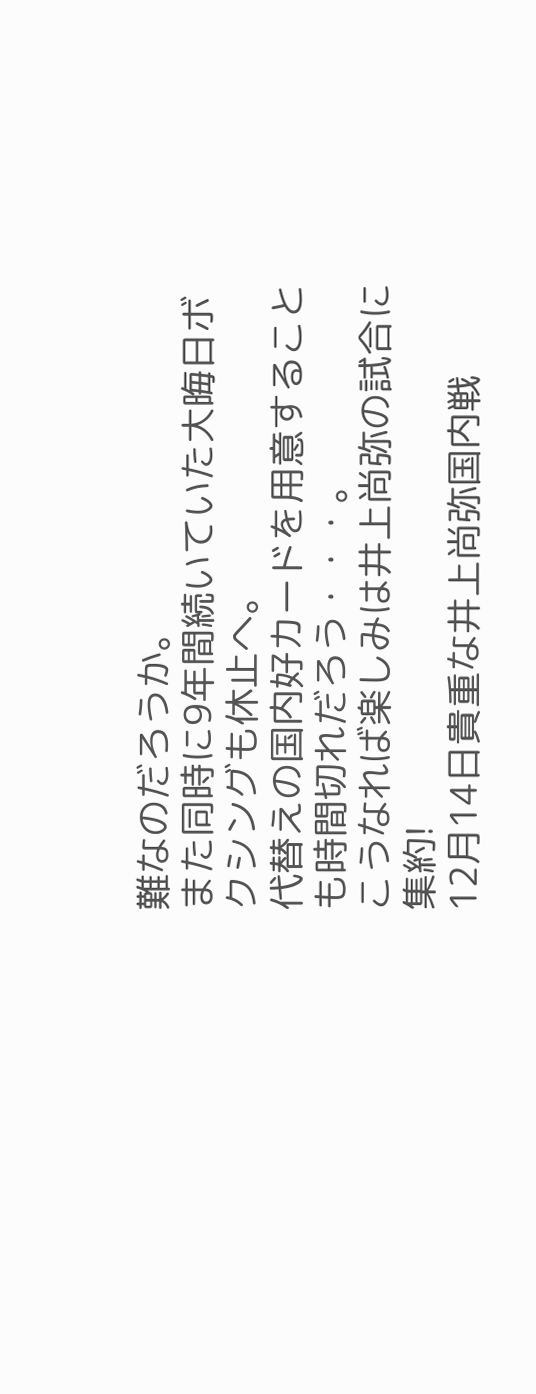難なのだろうか。
また同時に9年間続いていた大晦日ボクシングも休止へ。
代替えの国内好カードを用意することも時間切れだろう・・・。
こうなれば楽しみは井上尚弥の試合に集約!
12月14日貴重な井上尚弥国内戦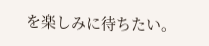を楽しみに待ちたい。